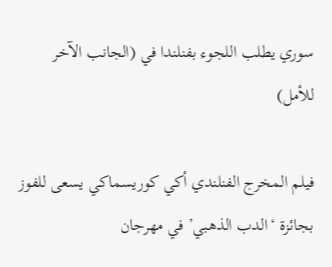سوري يطلب اللجوء بفنلندا في (الجانب الآخر للأمل)

فيلم المخرج الفنلندي أكي كوريسماكي يسعى للفوز بجائزة ‘الدب الذهبي’ في مهرجان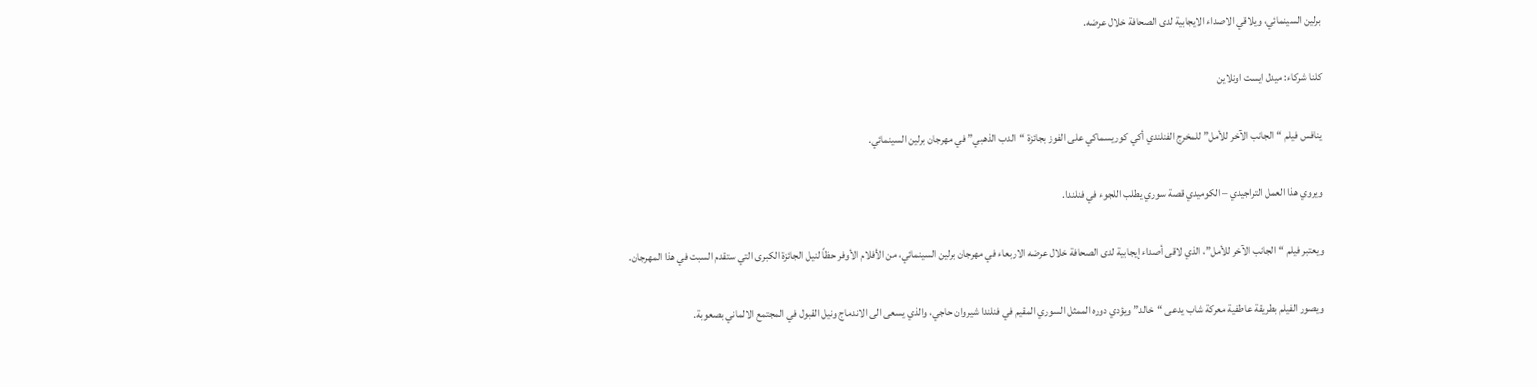برلين السينمائي، ويلاقي الاصداء الايجابية لدى الصحافة خلال عرضه.

كلنا شركاء: ميدل ايست اونلاين

ينافس فيلم “الجانب الآخر للأمل” للمخرج الفنلندي أكي كوريسماكي على الفوز بجائزة “الدب الذهبي” في مهرجان برلين السينمائي.

ويروي هذا العمل التراجيدي – الكوميدي قصة سوري يطلب اللجوء في فنلندا.

ويعتبر فيلم “الجانب الآخر للأمل”، الذي لاقى أصداء إيجابية لدى الصحافة خلال عرضه الاربعاء في مهرجان برلين السينمائي، من الأفلام الأوفر حظاً لنيل الجائزة الكبرى التي ستقدم السبت في هذا المهرجان.

ويصور الفيلم بطريقة عاطفية معركة شاب يدعى “خالد” ويؤدي دوره الممثل السوري المقيم في فنلندا شيروان حاجي، والذي يسعى الى الاندماج ونيل القبول في المجتمع الالماني بصعوبة.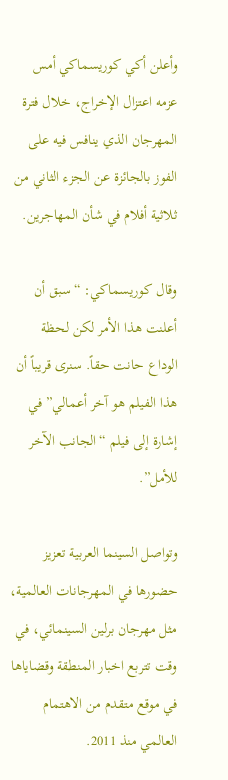وأعلن أكي كوريسماكي أمس عزمه اعتزال الإخراج، خلال فترة المهرجان الذي ينافس فيه على الفوز بالجائزة عن الجزء الثاني من ثلاثية أفلام في شأن المهاجرين.

وقال كوريسماكي: “سبق أن أعلنت هذا الأمر لكن لحظة الوداع حانت حقاً. سنرى قريباً أن هذا الفيلم هو آخر أعمالي” في إشارة إلى فيلم “الجانب الآخر للأمل”.

وتواصل السينما العربية تعزيز حضورها في المهرجانات العالمية، مثل مهرجان برلين السينمائي، في وقت تتربع اخبار المنطقة وقضاياها في موقع متقدم من الاهتمام العالمي منذ 2011.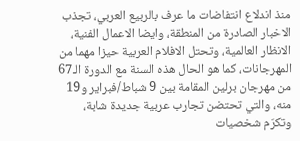منذ اندلاع انتفاضات ما عرف بالربيع العربي، تجذب الاخبار الصادرة من المنطقة، وايضا الاعمال الفنية، الانظار العالمية، وتحتل الافلام العربية حيزا مهما من المهرجانات، كما هو الحال هذه السنة مع الدورة الـ67 من مهرجان برلين المقامة بين 9 شباط/فبراير و19 منه، والتي تحتضن تجارب عربية جديدة شابة، وتكرّم شخصيات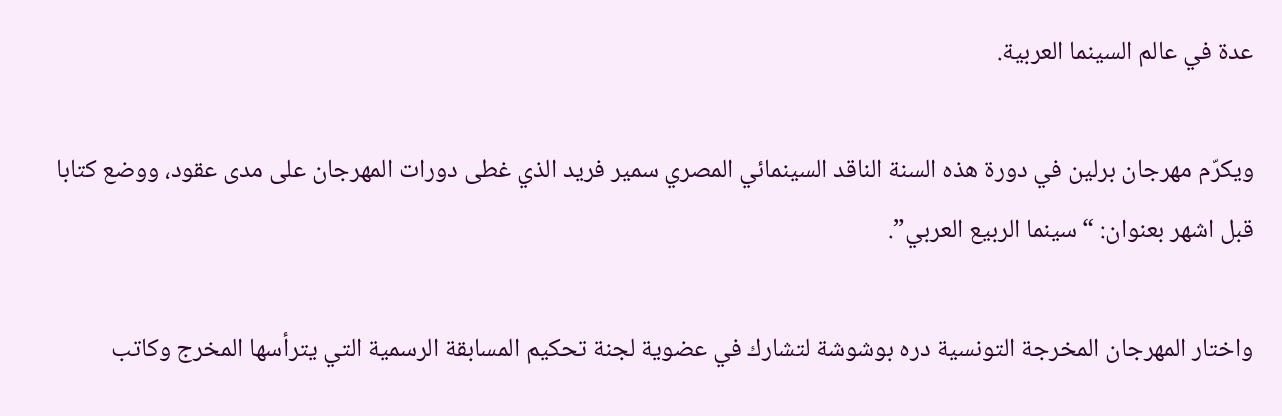عدة في عالم السينما العربية.

ويكرّم مهرجان برلين في دورة هذه السنة الناقد السينمائي المصري سمير فريد الذي غطى دورات المهرجان على مدى عقود، ووضع كتابا قبل اشهر بعنوان: “سينما الربيع العربي”.

واختار المهرجان المخرجة التونسية دره بوشوشة لتشارك في عضوية لجنة تحكيم المسابقة الرسمية التي يترأسها المخرج وكاتب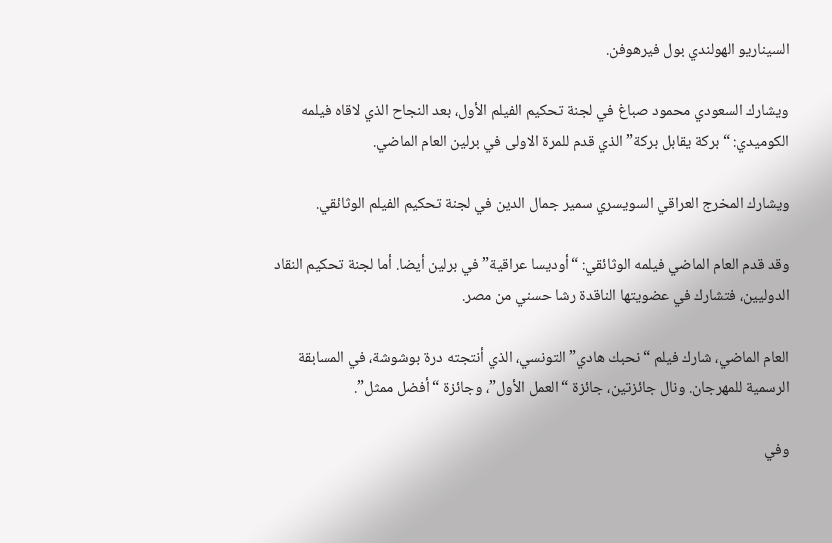السيناريو الهولندي بول فيرهوفن.

ويشارك السعودي محمود صباغ في لجنة تحكيم الفيلم الأول، بعد النجاح الذي لاقاه فيلمه الكوميدي: “بركة يقابل بركة” الذي قدم للمرة الاولى في برلين العام الماضي.

ويشارك المخرج العراقي السويسري سمير جمال الدين في لجنة تحكيم الفيلم الوثائقي.

وقد قدم العام الماضي فيلمه الوثائقي: “أوديسا عراقية” في برلين أيضا. أما لجنة تحكيم النقاد الدوليين، فتشارك في عضويتها الناقدة رشا حسني من مصر.

العام الماضي، شارك فيلم “نحبك هادي” التونسي، الذي أنتجته درة بوشوشة، في المسابقة الرسمية للمهرجان. ونال جائزتين، جائزة “العمل الأول”، وجائزة “أفضل ممثل”.

وفي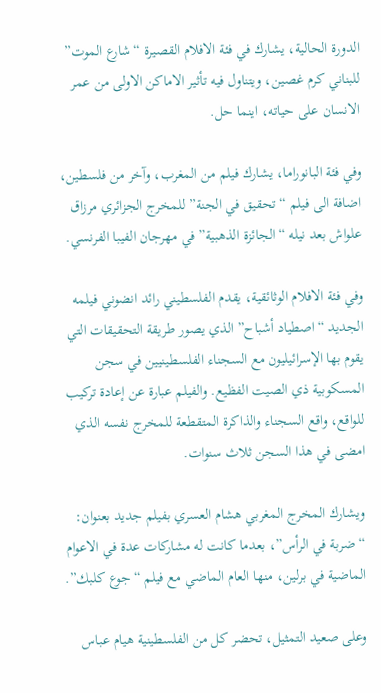الدورة الحالية، يشارك في فئة الافلام القصيرة “شارع الموت” للبناني كرم غصين، ويتناول فيه تأثير الاماكن الاولى من عمر الانسان على حياته، اينما حل.

وفي فئة البانوراما، يشارك فيلم من المغرب، وآخر من فلسطين، اضافة الى فيلم “تحقيق في الجنة” للمخرج الجزائري مرزاق علواش بعد نيله “الجائزة الذهبية” في مهرجان الفيبا الفرنسي.

وفي فئة الافلام الوثائقية، يقدم الفلسطيني رائد انضوني فيلمه الجديد “اصطياد أشباح” الذي يصور طريقة التحقيقات التي يقوم بها الإسرائيليون مع السجناء الفلسطينيين في سجن المسكوبية ذي الصيت الفظيع. والفيلم عبارة عن إعادة تركيب للواقع، واقع السجناء والذاكرة المتقطعة للمخرج نفسه الذي امضى في هذا السجن ثلاث سنوات.

ويشارك المخرج المغربي هشام العسري بفيلم جديد بعنوان: “ضربة في الرأس”، بعدما كانت له مشاركات عدة في الاعوام الماضية في برلين، منها العام الماضي مع فيلم “جوع كلبك”.

وعلى صعيد التمثيل، تحضر كل من الفلسطينية هيام عباس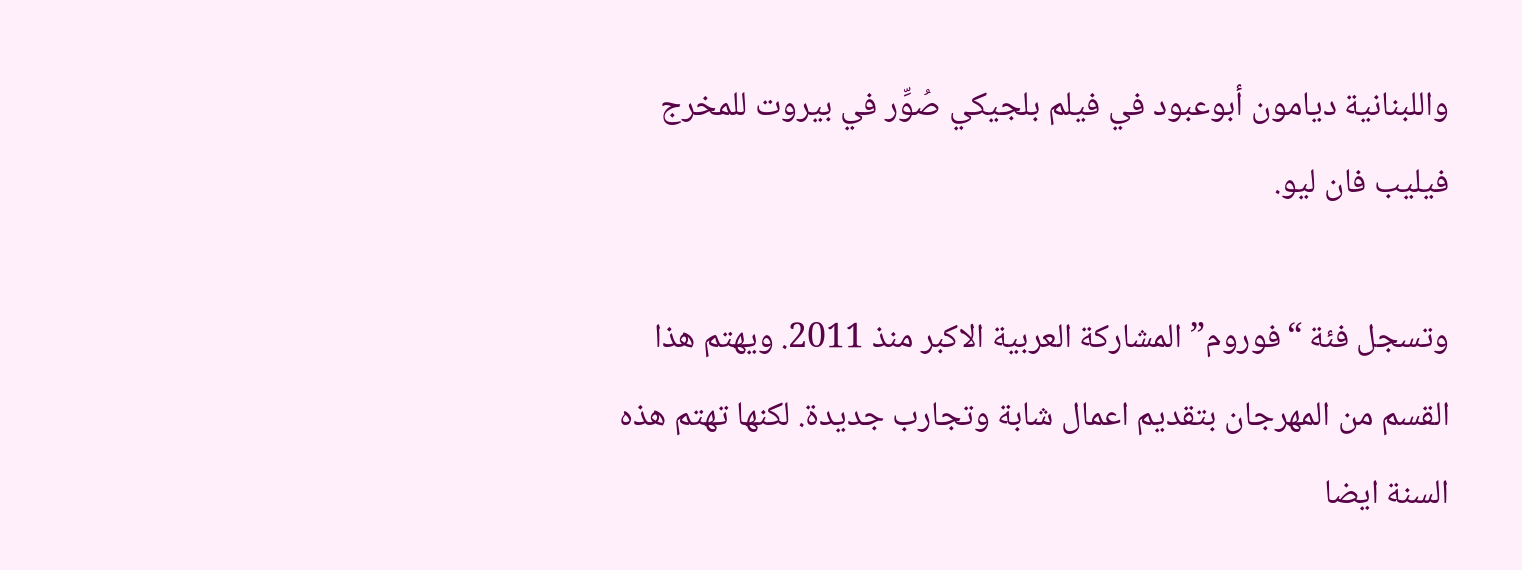واللبنانية ديامون أبوعبود في فيلم بلجيكي صُوِّر في بيروت للمخرج فيليب فان ليو.

وتسجل فئة “فوروم” المشاركة العربية الاكبر منذ 2011. ويهتم هذا القسم من المهرجان بتقديم اعمال شابة وتجارب جديدة. لكنها تهتم هذه السنة ايضا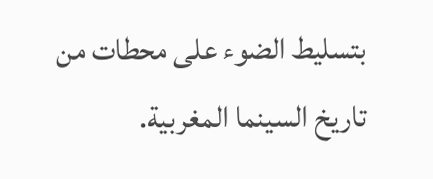بتسليط الضوء على محطات من تاريخ السينما المغربية.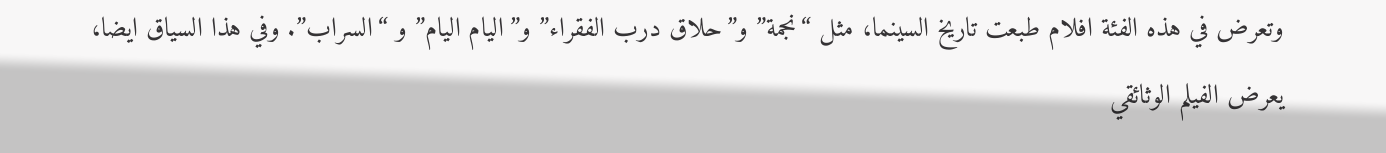وتعرض في هذه الفئة افلام طبعت تاريخ السينما، مثل “نجمة” و”حلاق درب الفقراء” و”اليام اليام” و “السراب”. وفي هذا السياق ايضا، يعرض الفيلم الوثائقي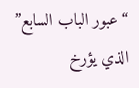“عبور الباب السابع” الذي يؤرخ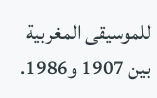للموسيقى المغربية بين 1907 و1986.